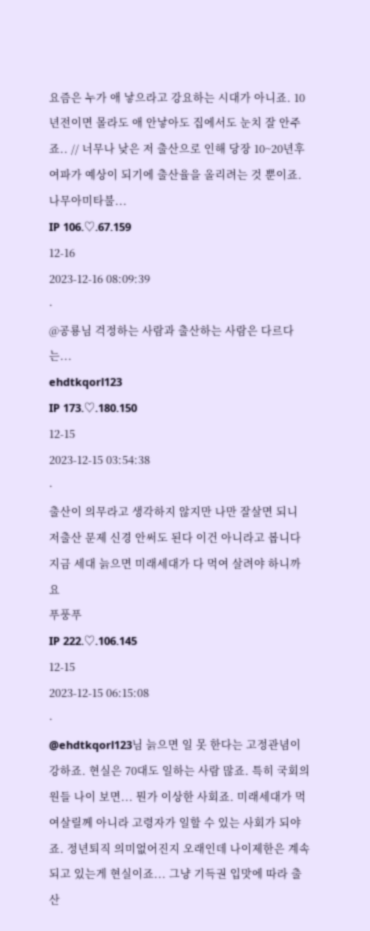요즘은 누가 애 낳으라고 강요하는 시대가 아니죠. 10년전이면 몰라도 애 안낳아도 집에서도 눈치 잘 안주죠.. // 너무나 낮은 저 출산으로 인해 당장 10~20년후 여파가 예상이 되기에 출산율을 올리려는 것 뿐이죠.
나무아미타불...
IP 106.♡.67.159
12-16
2023-12-16 08:09:39
·
@공룡님 걱정하는 사람과 출산하는 사람은 다르다는...
ehdtkqorl123
IP 173.♡.180.150
12-15
2023-12-15 03:54:38
·
출산이 의무라고 생각하지 않지만 나만 잘살면 되니 저출산 문제 신경 안써도 된다 이건 아니라고 봅니다 지금 세대 늙으면 미래세대가 다 먹여 살려야 하니까요
푸풍푸
IP 222.♡.106.145
12-15
2023-12-15 06:15:08
·
@ehdtkqorl123님 늙으면 일 못 한다는 고정관념이 강하죠. 현실은 70대도 일하는 사람 많죠. 특히 국회의원들 나이 보면... 뭔가 이상한 사회죠. 미래세대가 먹여살릴께 아니라 고령자가 일할 수 있는 사회가 되야죠. 정년퇴직 의미없어진지 오래인데 나이제한은 계속되고 있는게 현실이죠... 그냥 기득권 입맛에 따라 출산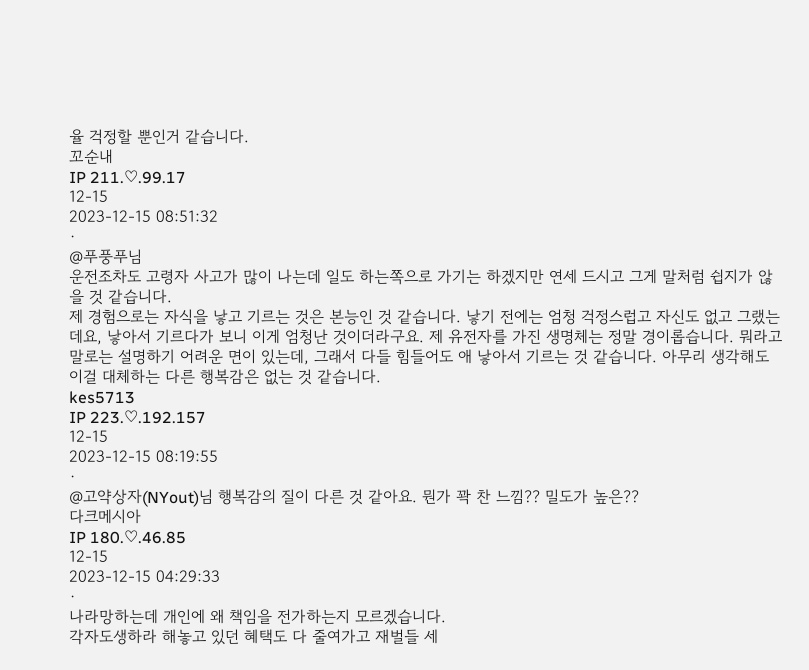율 걱정할 뿐인거 같습니다.
꼬순내
IP 211.♡.99.17
12-15
2023-12-15 08:51:32
·
@푸풍푸님
운전조차도 고령자 사고가 많이 나는데 일도 하는쪽으로 가기는 하겠지만 연세 드시고 그게 말처럼 쉽지가 않을 것 같습니다.
제 경험으로는 자식을 낳고 기르는 것은 본능인 것 같습니다. 낳기 전에는 엄청 걱정스럽고 자신도 없고 그랬는데요, 낳아서 기르다가 보니 이게 엄청난 것이더라구요. 제 유전자를 가진 생명체는 정말 경이롭습니다. 뭐라고 말로는 설명하기 어려운 면이 있는데, 그래서 다들 힘들어도 애 낳아서 기르는 것 같습니다. 아무리 생각해도 이걸 대체하는 다른 행복감은 없는 것 같습니다.
kes5713
IP 223.♡.192.157
12-15
2023-12-15 08:19:55
·
@고약상자(NYout)님 행복감의 질이 다른 것 같아요. 뭔가 꽉 찬 느낌?? 밀도가 높은??
다크메시아
IP 180.♡.46.85
12-15
2023-12-15 04:29:33
·
나라망하는데 개인에 왜 책임을 전가하는지 모르겠습니다.
각자도생하라 해놓고 있던 혜택도 다 줄여가고 재벌들 세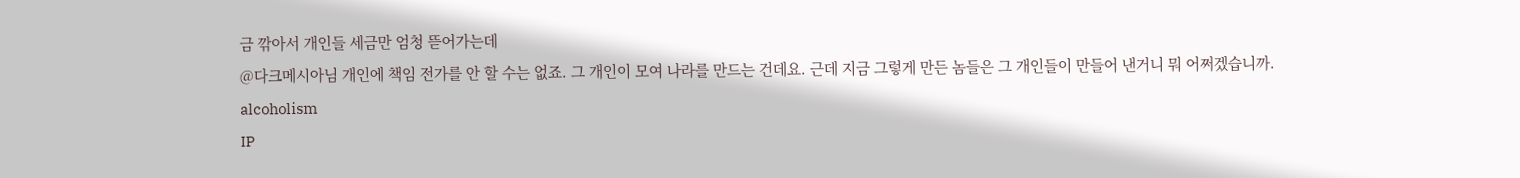금 깎아서 개인들 세금만 엄청 뜯어가는데
@다크메시아님 개인에 책임 전가를 안 할 수는 없죠. 그 개인이 모여 나라를 만드는 건데요. 근데 지금 그렇게 만든 놈들은 그 개인들이 만들어 낸거니 뭐 어쩌겠습니까.
alcoholism
IP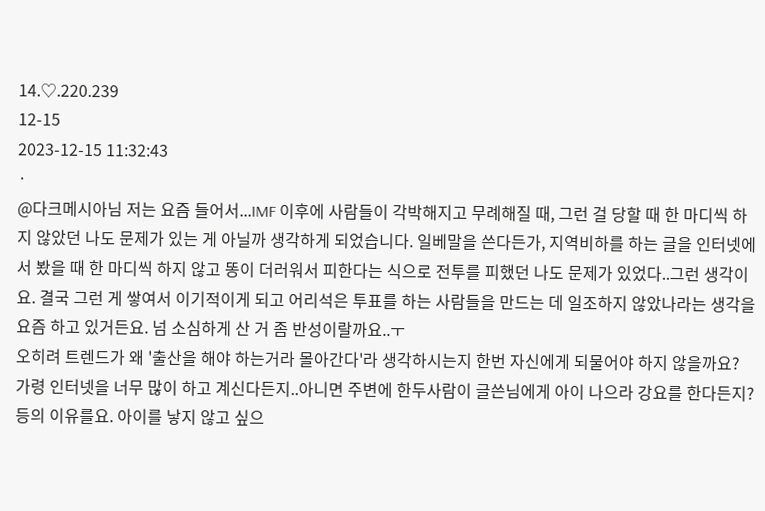14.♡.220.239
12-15
2023-12-15 11:32:43
·
@다크메시아님 저는 요즘 들어서...IMF 이후에 사람들이 각박해지고 무례해질 때, 그런 걸 당할 때 한 마디씩 하지 않았던 나도 문제가 있는 게 아닐까 생각하게 되었습니다. 일베말을 쓴다든가, 지역비하를 하는 글을 인터넷에서 봤을 때 한 마디씩 하지 않고 똥이 더러워서 피한다는 식으로 전투를 피했던 나도 문제가 있었다..그런 생각이요. 결국 그런 게 쌓여서 이기적이게 되고 어리석은 투표를 하는 사람들을 만드는 데 일조하지 않았나라는 생각을 요즘 하고 있거든요. 넘 소심하게 산 거 좀 반성이랄까요..ㅜ
오히려 트렌드가 왜 '출산을 해야 하는거라 몰아간다'라 생각하시는지 한번 자신에게 되물어야 하지 않을까요? 가령 인터넷을 너무 많이 하고 계신다든지..아니면 주변에 한두사람이 글쓴님에게 아이 나으라 강요를 한다든지? 등의 이유를요. 아이를 낳지 않고 싶으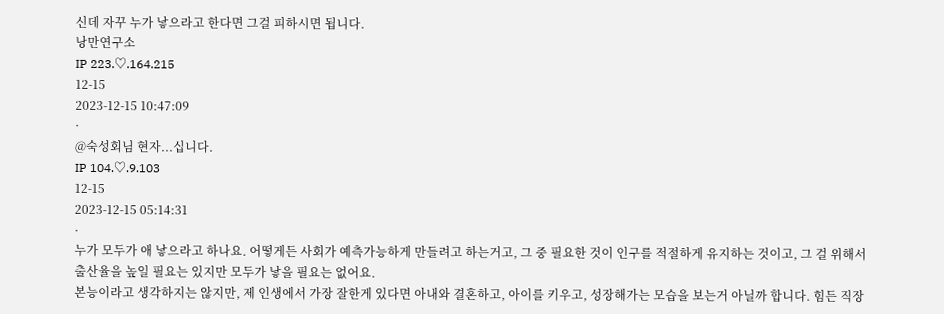신데 자꾸 누가 낳으라고 한다면 그걸 피하시면 됩니다.
낭만연구소
IP 223.♡.164.215
12-15
2023-12-15 10:47:09
·
@숙성회님 현자...십니다.
IP 104.♡.9.103
12-15
2023-12-15 05:14:31
·
누가 모두가 애 낳으라고 하나요. 어떻게든 사회가 예측가능하게 만들려고 하는거고, 그 중 필요한 것이 인구를 적절하게 유지하는 것이고, 그 걸 위해서 출산율을 높일 필요는 있지만 모두가 낳을 필요는 없어요.
본능이라고 생각하지는 않지만, 제 인생에서 가장 잘한게 있다면 아내와 결혼하고, 아이를 키우고, 성장해가는 모습을 보는거 아닐까 합니다. 힘든 직장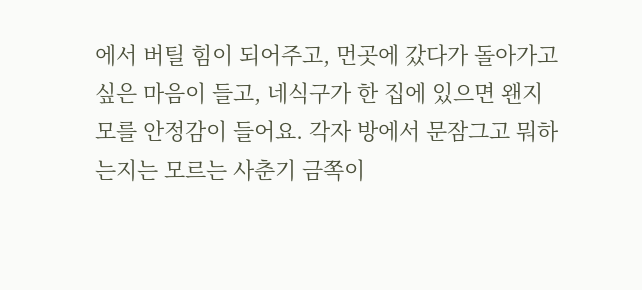에서 버틸 힘이 되어주고, 먼곳에 갔다가 돌아가고 싶은 마음이 들고, 네식구가 한 집에 있으면 왠지 모를 안정감이 들어요. 각자 방에서 문잠그고 뭐하는지는 모르는 사춘기 금쪽이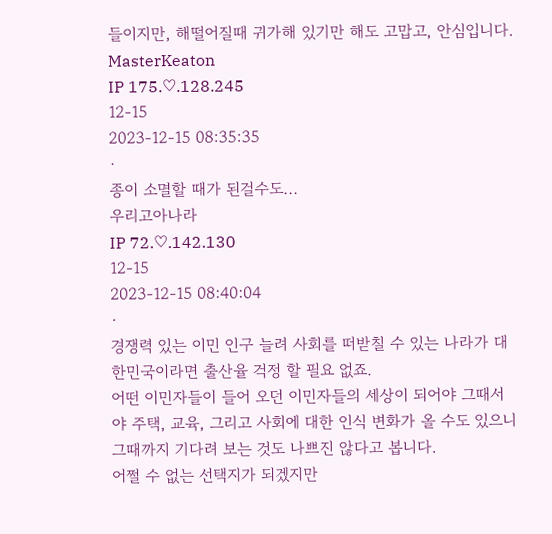들이지만, 해떨어질때 귀가해 있기만 해도 고맙고, 안심입니다.
MasterKeaton
IP 175.♡.128.245
12-15
2023-12-15 08:35:35
·
종이 소멸할 때가 된걸수도...
우리고아나라
IP 72.♡.142.130
12-15
2023-12-15 08:40:04
·
경쟁력 있는 이민 인구 늘려 사회를 떠받칠 수 있는 나라가 대한민국이라면 출산율 걱정 할 필요 없죠.
어떤 이민자들이 들어 오던 이민자들의 세상이 되어야 그때서야 주택, 교육, 그리고 사회에 대한 인식 변화가 올 수도 있으니 그때까지 기다려 보는 것도 나쁘진 않다고 봅니다.
어쩔 수 없는 선택지가 되겠지만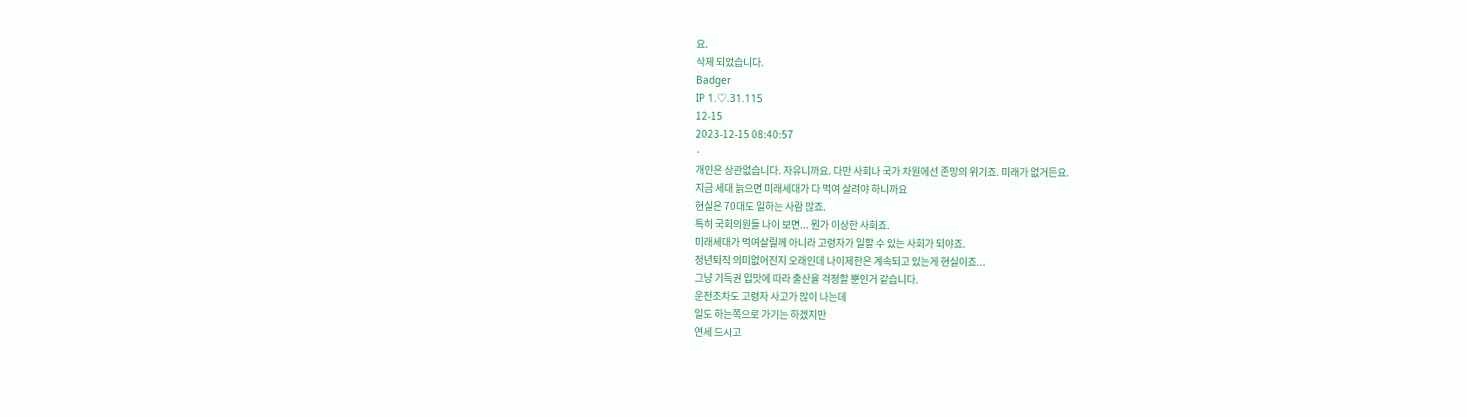요.
삭제 되었습니다.
Badger
IP 1.♡.31.115
12-15
2023-12-15 08:40:57
·
개인은 상관없습니다. 자유니까요. 다만 사회나 국가 차원에선 존망의 위기죠. 미래가 없거든요.
지금 세대 늙으면 미래세대가 다 먹여 살려야 하니까요
현실은 70대도 일하는 사람 많죠.
특히 국회의원들 나이 보면... 뭔가 이상한 사회죠.
미래세대가 먹여살릴께 아니라 고령자가 일할 수 있는 사회가 되야죠.
정년퇴직 의미없어진지 오래인데 나이제한은 계속되고 있는게 현실이죠...
그냥 기득권 입맛에 따라 출산율 걱정할 뿐인거 같습니다.
운전조차도 고령자 사고가 많이 나는데
일도 하는쪽으로 가기는 하겠지만
연세 드시고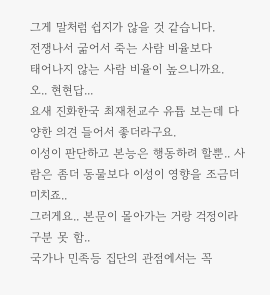그게 말처럼 쉽지가 않을 것 같습니다.
전쟁나서 굶어서 죽는 사람 비율보다
태어나지 않는 사람 비율이 높으니까요.
오.. 현현답...
요새 진화한국 최재천교수 유튭 보는데 다양한 의견 들어서 좋더라구요.
이성이 판단하고 본능은 행동하려 할뿐.. 사람은 좀더 동물보다 이성이 영향을 조금더 미치죠..
그러게요.. 본문이 몰아가는 거랑 걱정이라 구분 못 함..
국가나 민족등 집단의 관점에서는 꼭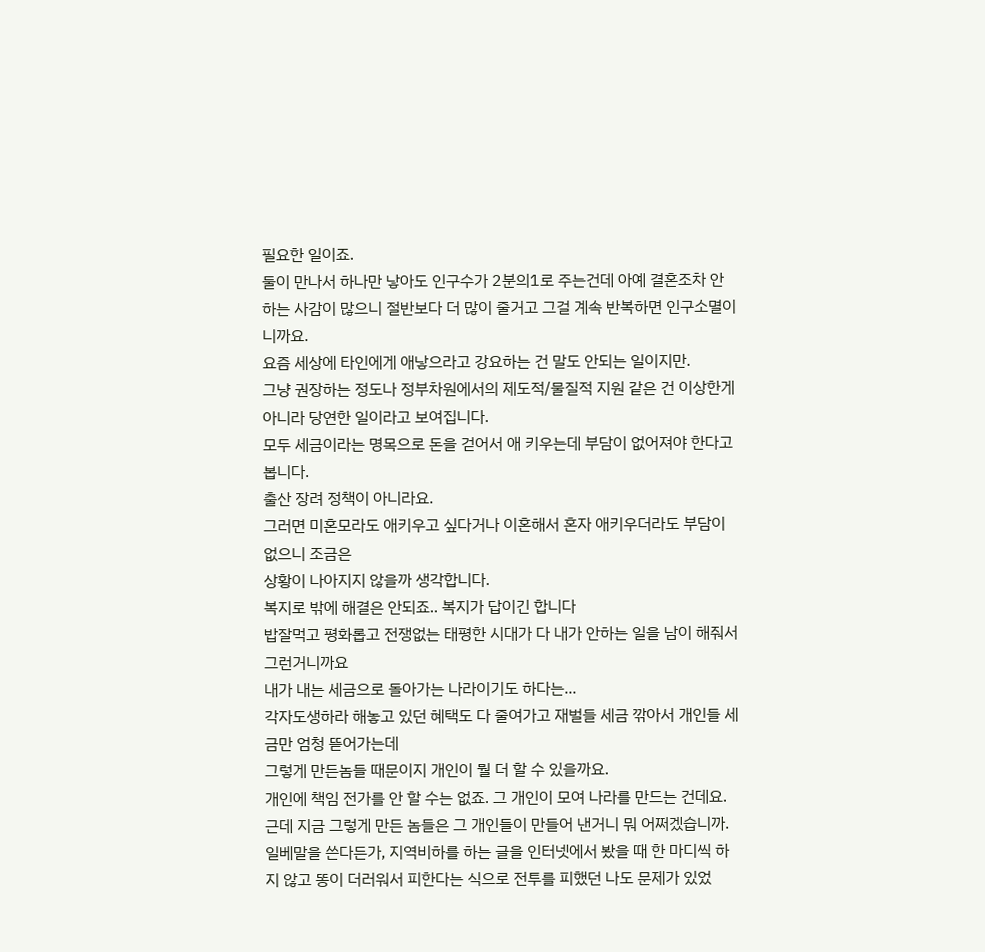필요한 일이죠.
둘이 만나서 하나만 낳아도 인구수가 2분의1로 주는건데 아예 결혼조차 안하는 사감이 많으니 절반보다 더 많이 줄거고 그걸 계속 반복하면 인구소멸이니까요.
요즘 세상에 타인에게 애낳으라고 강요하는 건 말도 안되는 일이지만.
그냥 권장하는 정도나 정부차원에서의 제도적/물질적 지원 같은 건 이상한게 아니라 당연한 일이라고 보여집니다.
모두 세금이라는 명목으로 돈을 걷어서 애 키우는데 부담이 없어져야 한다고 봅니다.
출산 장려 정책이 아니라요.
그러면 미혼모라도 애키우고 싶다거나 이혼해서 혼자 애키우더라도 부담이 없으니 조금은
상황이 나아지지 않을까 생각합니다.
복지로 밖에 해결은 안되죠.. 복지가 답이긴 합니다
밥잘먹고 평화롭고 전쟁없는 태평한 시대가 다 내가 안하는 일을 남이 해줘서 그런거니까요
내가 내는 세금으로 돌아가는 나라이기도 하다는...
각자도생하라 해놓고 있던 혜택도 다 줄여가고 재벌들 세금 깎아서 개인들 세금만 엄청 뜯어가는데
그렇게 만든놈들 때문이지 개인이 뭘 더 할 수 있을까요.
개인에 책임 전가를 안 할 수는 없죠. 그 개인이 모여 나라를 만드는 건데요.
근데 지금 그렇게 만든 놈들은 그 개인들이 만들어 낸거니 뭐 어쩌겠습니까.
일베말을 쓴다든가, 지역비하를 하는 글을 인터넷에서 봤을 때 한 마디씩 하지 않고 똥이 더러워서 피한다는 식으로 전투를 피했던 나도 문제가 있었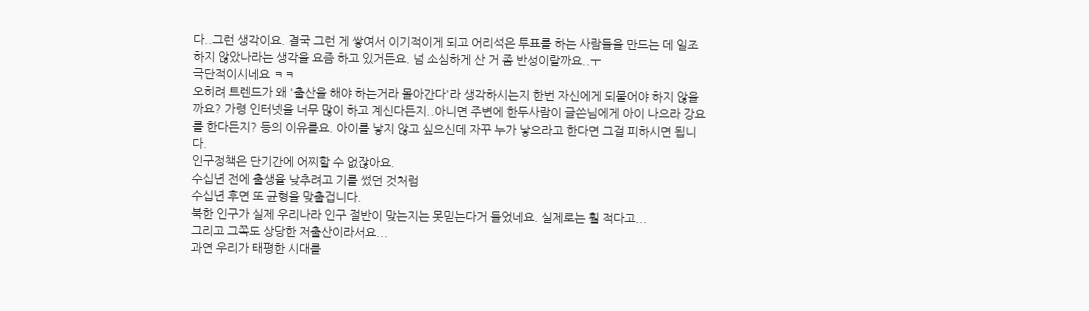다..그런 생각이요. 결국 그런 게 쌓여서 이기적이게 되고 어리석은 투표를 하는 사람들을 만드는 데 일조하지 않았나라는 생각을 요즘 하고 있거든요. 넘 소심하게 산 거 좀 반성이랄까요..ㅜ
극단적이시네요 ㅋㅋ
오히려 트렌드가 왜 '출산을 해야 하는거라 몰아간다'라 생각하시는지 한번 자신에게 되물어야 하지 않을까요? 가령 인터넷을 너무 많이 하고 계신다든지..아니면 주변에 한두사람이 글쓴님에게 아이 나으라 강요를 한다든지? 등의 이유를요. 아이를 낳지 않고 싶으신데 자꾸 누가 낳으라고 한다면 그걸 피하시면 됩니다.
인구정책은 단기간에 어찌할 수 없잖아요.
수십년 전에 출생율 낮추려고 기를 썼던 것처럼
수십년 후면 또 균형을 맞출겁니다.
북한 인구가 실제 우리나라 인구 절반이 맞는지는 못믿는다거 들었네요. 실제로는 훨 적다고...
그리고 그쪽도 상당한 저출산이라서요...
과연 우리가 태평한 시대를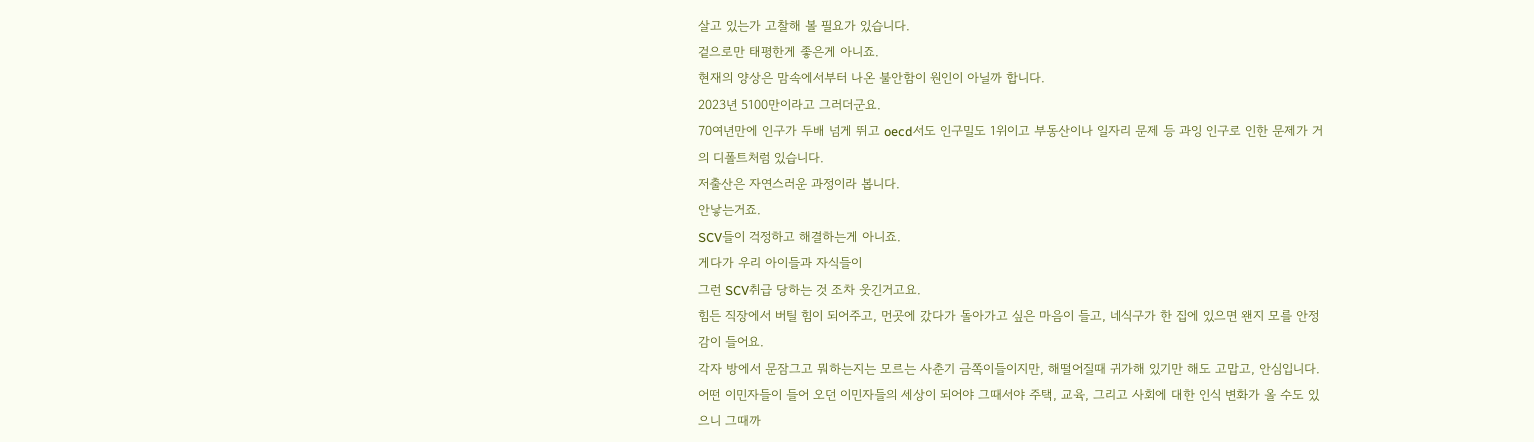살고 있는가 고찰해 볼 필요가 있습니다.
겉으로만 태평한게 좋은게 아니죠.
현재의 양상은 맘속에서부터 나온 불안함이 원인이 아닐까 합니다.
2023년 5100만이라고 그러더군요.
70여년만에 인구가 두배 넘게 뛰고 oecd서도 인구밀도 1위이고 부동산이나 일자리 문제 등 과잉 인구로 인한 문제가 거의 디폴트처럼 있습니다.
저출산은 자연스러운 과정이라 봅니다.
안낳는거죠.
SCV들이 걱정하고 해결하는게 아니죠.
게다가 우리 아이들과 자식들이
그런 SCV취급 당하는 것 조차 웃긴거고요.
힘든 직장에서 버틸 힘이 되어주고, 먼곳에 갔다가 돌아가고 싶은 마음이 들고, 네식구가 한 집에 있으면 왠지 모를 안정감이 들어요.
각자 방에서 문잠그고 뭐하는지는 모르는 사춘기 금쪽이들이지만, 해떨어질때 귀가해 있기만 해도 고맙고, 안심입니다.
어떤 이민자들이 들어 오던 이민자들의 세상이 되어야 그때서야 주택, 교육, 그리고 사회에 대한 인식 변화가 올 수도 있으니 그때까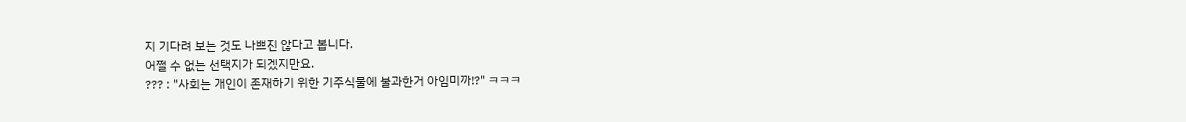지 기다려 보는 것도 나쁘진 않다고 봅니다.
어쩔 수 없는 선택지가 되겠지만요.
??? : "사회는 개인이 존재하기 위한 기주식물에 불과한거 아임미까!?" ㅋㅋㅋ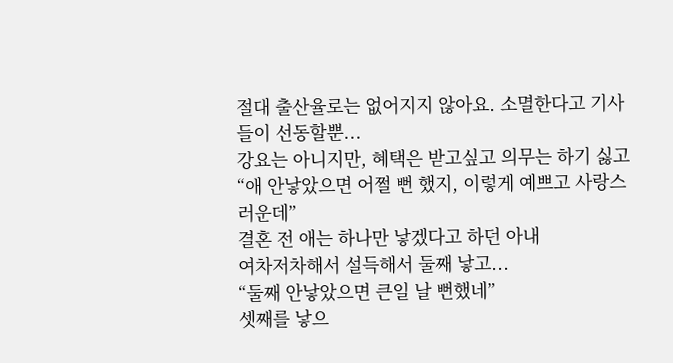절대 출산율로는 없어지지 않아요. 소멸한다고 기사들이 선동할뿐...
강요는 아니지만, 혜택은 받고싶고 의무는 하기 싫고
“애 안낳았으면 어쩔 뻔 했지, 이렇게 예쁘고 사랑스러운데”
결혼 전 애는 하나만 낳겠다고 하던 아내
여차저차해서 설득해서 둘째 낳고...
“둘째 안낳았으면 큰일 날 뻔했네”
셋째를 낳으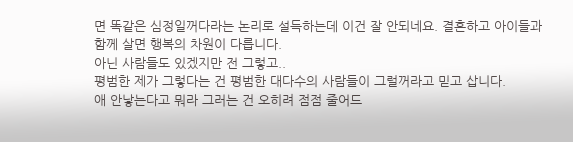면 똑같은 심정일꺼다라는 논리로 설득하는데 이건 잘 안되네요. 결혼하고 아이들과 함께 살면 행복의 차원이 다릅니다.
아닌 사람들도 있겠지만 전 그렇고..
평범한 제가 그렇다는 건 평범한 대다수의 사람들이 그럴꺼라고 믿고 삽니다.
애 안낳는다고 뭐라 그러는 건 오히려 점점 줄어드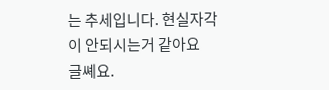는 추세입니다. 현실자각이 안되시는거 같아요
글쎼요.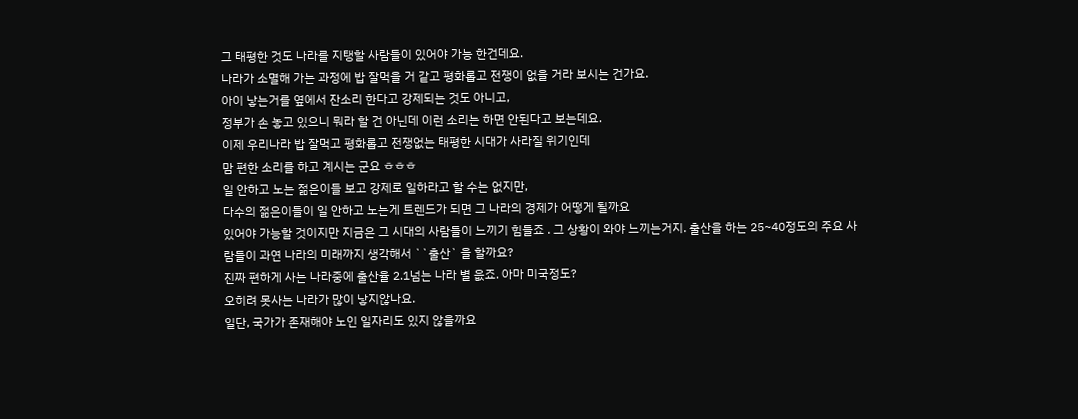그 태평한 것도 나라를 지탱할 사람들이 있어야 가능 한건데요.
나라가 소멸해 가는 과정에 밥 잘먹을 거 같고 평화롭고 전쟁이 없을 거라 보시는 건가요.
아이 낳는거를 옆에서 잔소리 한다고 강제되는 것도 아니고,
정부가 손 놓고 있으니 뭐라 할 건 아닌데 이런 소리는 하면 안된다고 보는데요.
이제 우리나라 밥 잘먹고 평화롭고 전쟁없는 태평한 시대가 사라질 위기인데
맘 편한 소리를 하고 계시는 군요 ㅎㅎㅎ
일 안하고 노는 젊은이들 보고 강제로 일하라고 할 수는 없지만,
다수의 젊은이들이 일 안하고 노는게 트렌드가 되면 그 나라의 경제가 어떻게 될까요
있어야 가능할 것이지만 지금은 그 시대의 사람들이 느끼기 힘들죠 . 그 상황이 와야 느끼는거지. 출산을 하는 25~40정도의 주요 사람들이 과연 나라의 미래까지 생각해서 ``출산` 을 할까요?
진짜 편하게 사는 나라중에 출산율 2.1넘는 나라 별 읎죠. 아마 미국정도?
오히려 못사는 나라가 많이 낳지않나요.
일단, 국가가 존재해야 노인 일자리도 있지 않을까요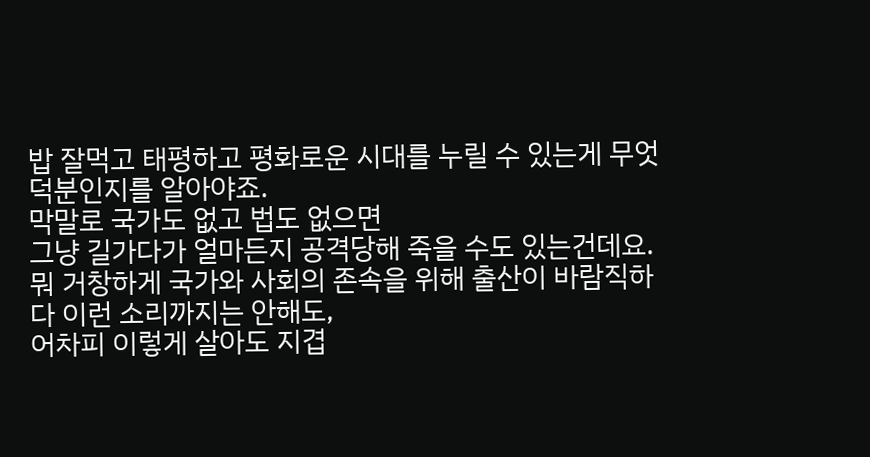밥 잘먹고 태평하고 평화로운 시대를 누릴 수 있는게 무엇 덕분인지를 알아야죠.
막말로 국가도 없고 법도 없으면
그냥 길가다가 얼마든지 공격당해 죽을 수도 있는건데요.
뭐 거창하게 국가와 사회의 존속을 위해 출산이 바람직하다 이런 소리까지는 안해도,
어차피 이렇게 살아도 지겹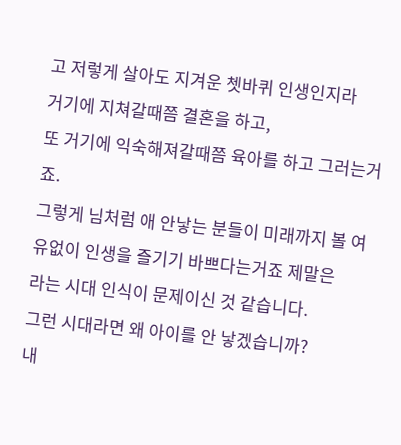고 저렇게 살아도 지겨운 쳇바퀴 인생인지라
거기에 지쳐갈때쯤 결혼을 하고,
또 거기에 익숙해져갈때쯤 육아를 하고 그러는거죠.
그렇게 님처럼 애 안낳는 분들이 미래까지 볼 여유없이 인생을 즐기기 바쁘다는거죠 제말은
라는 시대 인식이 문제이신 것 같습니다.
그런 시대라면 왜 아이를 안 낳겠습니까?
내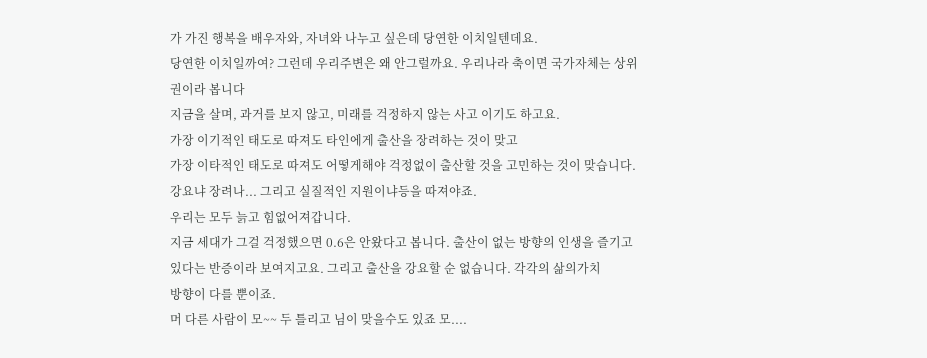가 가진 행복을 배우자와, 자녀와 나누고 싶은데 당연한 이치일텐데요.
당연한 이치일까여? 그런데 우리주변은 왜 안그럴까요. 우리나라 축이면 국가자체는 상위권이라 봅니다
지금을 살며, 과거를 보지 않고, 미래를 걱정하지 않는 사고 이기도 하고요.
가장 이기적인 태도로 따져도 타인에게 출산을 장려하는 것이 맞고
가장 이타적인 태도로 따져도 어떻게해야 걱정없이 출산할 것을 고민하는 것이 맞습니다.
강요냐 장려나... 그리고 실질적인 지원이냐등을 따져야죠.
우리는 모두 늙고 힘없어져갑니다.
지금 세대가 그걸 걱정했으면 0.6은 안왔다고 봅니다. 출산이 없는 방향의 인생을 즐기고 있다는 반증이라 보여지고요. 그리고 출산을 강요할 순 없습니다. 각각의 삶의가치
방향이 다를 뿐이죠.
머 다른 사람이 모~~ 두 틀리고 님이 맞을수도 있죠 모....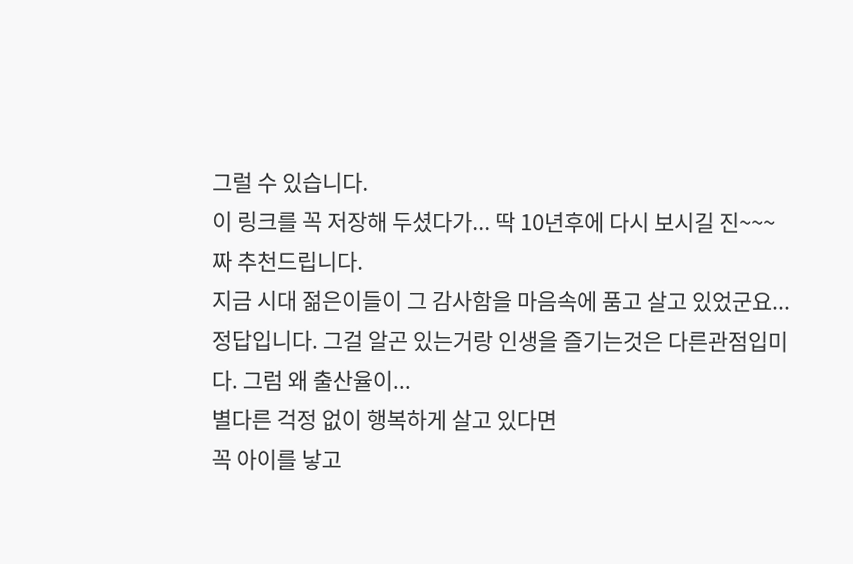그럴 수 있습니다.
이 링크를 꼭 저장해 두셨다가... 딱 10년후에 다시 보시길 진~~~ 짜 추천드립니다.
지금 시대 젊은이들이 그 감사함을 마음속에 품고 살고 있었군요...
정답입니다. 그걸 알곤 있는거랑 인생을 즐기는것은 다른관점입미다. 그럼 왜 출산율이...
별다른 걱정 없이 행복하게 살고 있다면
꼭 아이를 낳고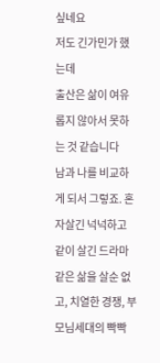싶네요
저도 긴가민가 했는데
출산은 삶이 여유롭지 않아서 못하는 것 같습니다
남과 나를 비교하게 되서 그렇죠. 혼자살긴 넉넉하고 같이 살긴 드라마 같은 삶을 살순 없고, 치열한 경쟁, 부모님세대의 빡빡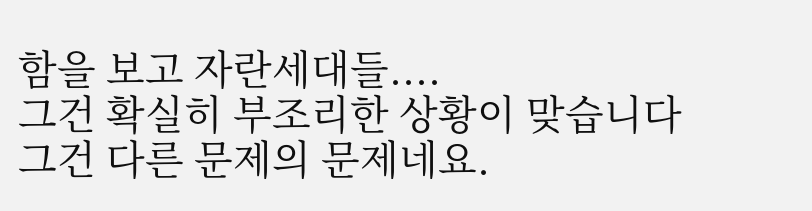함을 보고 자란세대들....
그건 확실히 부조리한 상황이 맞습니다
그건 다른 문제의 문제네요.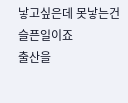낳고싶은데 못낳는건 슬픈일이죠
출산을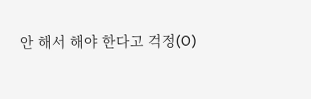안 해서 해야 한다고 걱정(O)